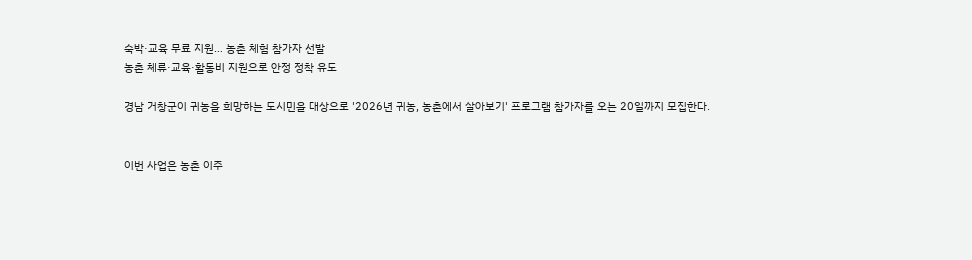숙박·교육 무료 지원… 농촌 체험 참가자 선발
농촌 체류·교육·활동비 지원으로 안정 정착 유도

경남 거창군이 귀농을 희망하는 도시민을 대상으로 '2026년 귀농, 농촌에서 살아보기' 프로그램 참가자를 오는 20일까지 모집한다.


이번 사업은 농촌 이주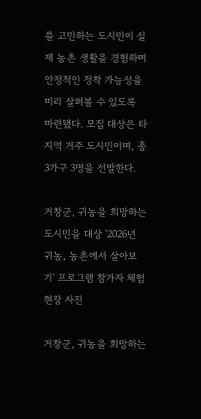를 고민하는 도시민이 실제 농촌 생활을 경험하며 안정적인 정착 가능성을 미리 살펴볼 수 있도록 마련됐다. 모집 대상은 타지역 거주 도시민이며, 총 3가구 3명을 선발한다.

거창군, 귀농을 희망하는 도시민을 대상 '2026년 귀농, 농촌에서 살아보기' 프로그램 참가자 체험 현장 사진

거창군, 귀농을 희망하는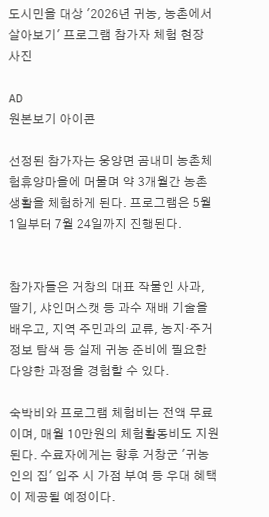도시민을 대상 '2026년 귀농, 농촌에서 살아보기' 프로그램 참가자 체험 현장 사진

AD
원본보기 아이콘

선정된 참가자는 웅양면 곰내미 농촌체험휴양마을에 머물며 약 3개월간 농촌 생활을 체험하게 된다. 프로그램은 5월 1일부터 7월 24일까지 진행된다.


참가자들은 거창의 대표 작물인 사과, 딸기, 샤인머스캣 등 과수 재배 기술을 배우고, 지역 주민과의 교류, 농지·주거 정보 탐색 등 실제 귀농 준비에 필요한 다양한 과정을 경험할 수 있다.

숙박비와 프로그램 체험비는 전액 무료이며, 매월 10만원의 체험활동비도 지원된다. 수료자에게는 향후 거창군 '귀농인의 집' 입주 시 가점 부여 등 우대 혜택이 제공될 예정이다.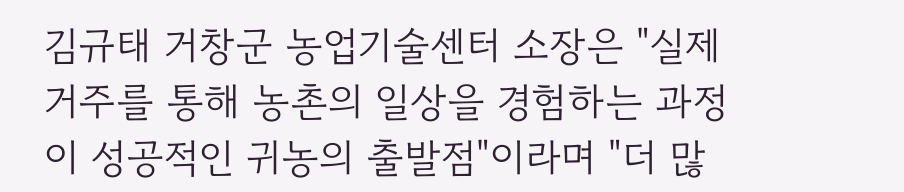김규태 거창군 농업기술센터 소장은 "실제 거주를 통해 농촌의 일상을 경험하는 과정이 성공적인 귀농의 출발점"이라며 "더 많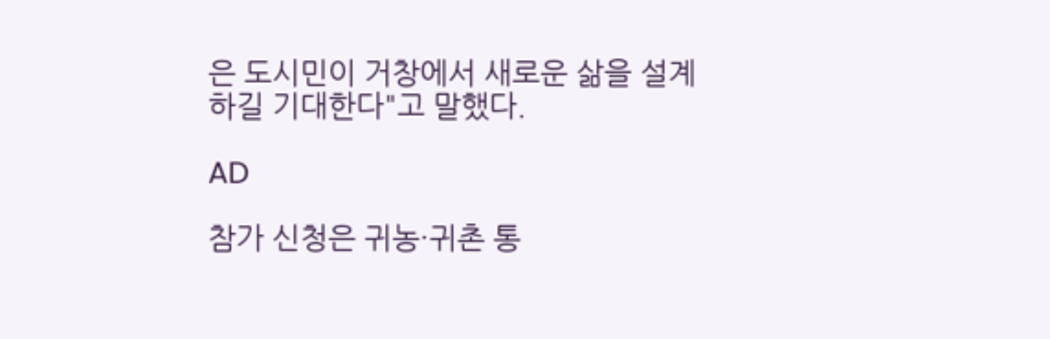은 도시민이 거창에서 새로운 삶을 설계하길 기대한다"고 말했다.

AD

참가 신청은 귀농·귀촌 통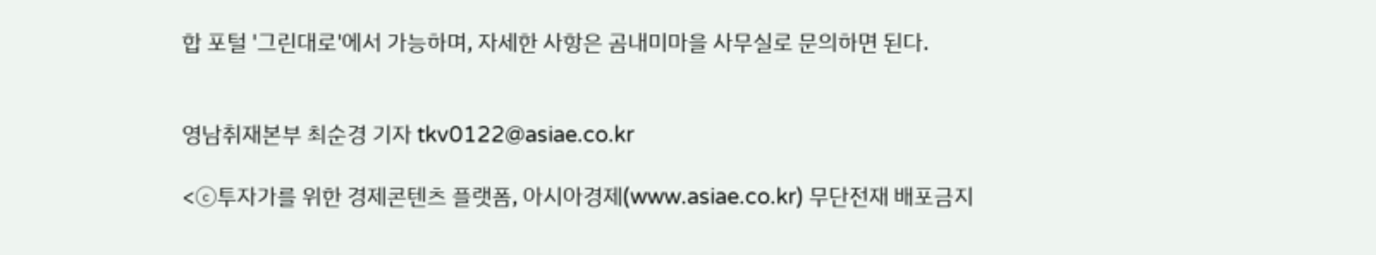합 포털 '그린대로'에서 가능하며, 자세한 사항은 곰내미마을 사무실로 문의하면 된다.


영남취재본부 최순경 기자 tkv0122@asiae.co.kr

<ⓒ투자가를 위한 경제콘텐츠 플랫폼, 아시아경제(www.asiae.co.kr) 무단전재 배포금지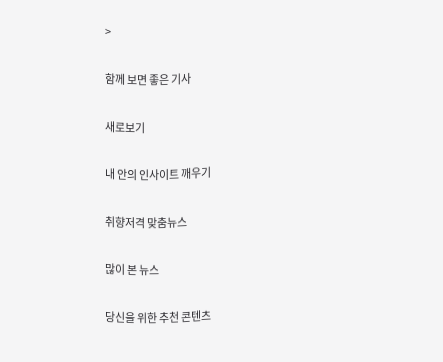>

함께 보면 좋은 기사

새로보기

내 안의 인사이트 깨우기

취향저격 맞춤뉴스

많이 본 뉴스

당신을 위한 추천 콘텐츠